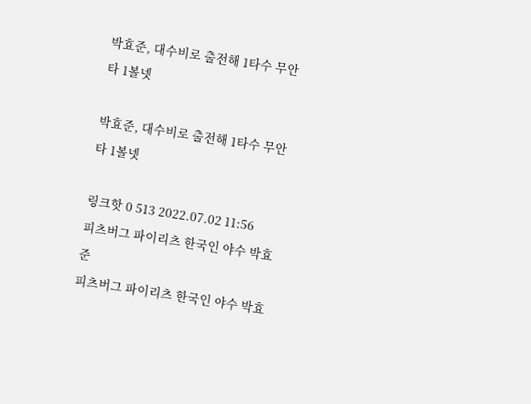박효준, 대수비로 출전해 1타수 무안타 1볼넷

박효준, 대수비로 출전해 1타수 무안타 1볼넷

링크핫 0 513 2022.07.02 11:56
피츠버그 파이리츠 한국인 야수 박효준
피츠버그 파이리츠 한국인 야수 박효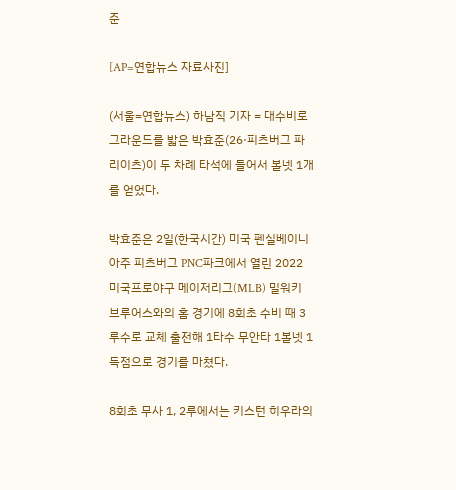준

[AP=연합뉴스 자료사진]

(서울=연합뉴스) 하남직 기자 = 대수비로 그라운드를 밟은 박효준(26·피츠버그 파리이츠)이 두 차례 타석에 들어서 볼넷 1개를 얻었다.

박효준은 2일(한국시간) 미국 펜실베이니아주 피츠버그 PNC파크에서 열린 2022 미국프로야구 메이저리그(MLB) 밀워키 브루어스와의 홈 경기에 8회초 수비 때 3루수로 교체 출전해 1타수 무안타 1볼넷 1득점으로 경기를 마쳤다.

8회초 무사 1, 2루에서는 키스턴 히우라의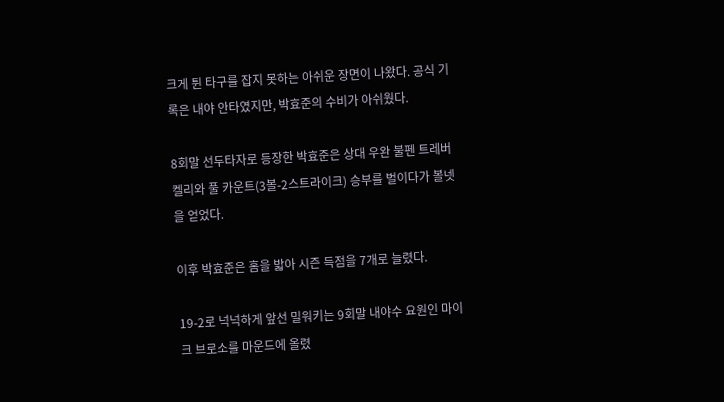크게 튄 타구를 잡지 못하는 아쉬운 장면이 나왔다. 공식 기록은 내야 안타였지만, 박효준의 수비가 아쉬웠다.

8회말 선두타자로 등장한 박효준은 상대 우완 불펜 트레버 켈리와 풀 카운트(3볼-2스트라이크) 승부를 벌이다가 볼넷을 얻었다.

이후 박효준은 홈을 밟아 시즌 득점을 7개로 늘렸다.

19-2로 넉넉하게 앞선 밀워키는 9회말 내야수 요원인 마이크 브로소를 마운드에 올렸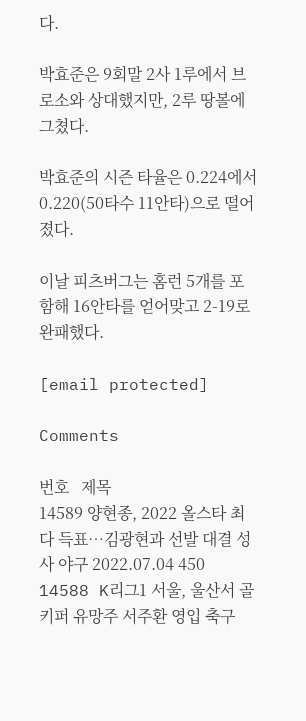다.

박효준은 9회말 2사 1루에서 브로소와 상대했지만, 2루 땅볼에 그쳤다.

박효준의 시즌 타율은 0.224에서 0.220(50타수 11안타)으로 떨어졌다.

이날 피츠버그는 홈런 5개를 포함해 16안타를 얻어맞고 2-19로 완패했다.

[email protected]

Comments

번호   제목
14589 양현종, 2022 올스타 최다 득표…김광현과 선발 대결 성사 야구 2022.07.04 450
14588 K리그1 서울, 울산서 골키퍼 유망주 서주환 영입 축구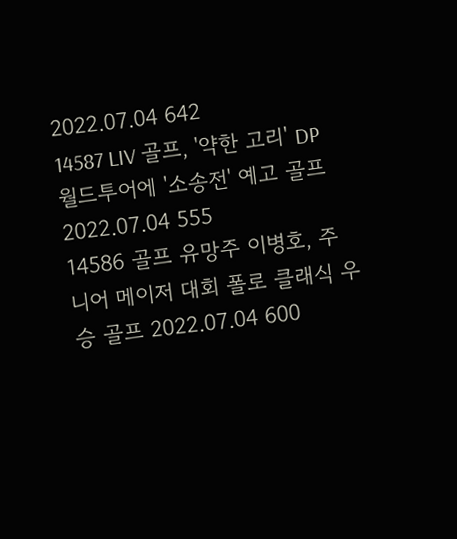2022.07.04 642
14587 LIV 골프, '약한 고리' DP월드투어에 '소송전' 예고 골프 2022.07.04 555
14586 골프 유망주 이병호, 주니어 메이저 대회 폴로 클래식 우승 골프 2022.07.04 600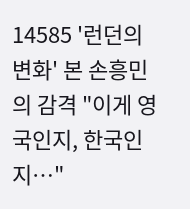14585 '런던의 변화' 본 손흥민의 감격 "이게 영국인지, 한국인지…"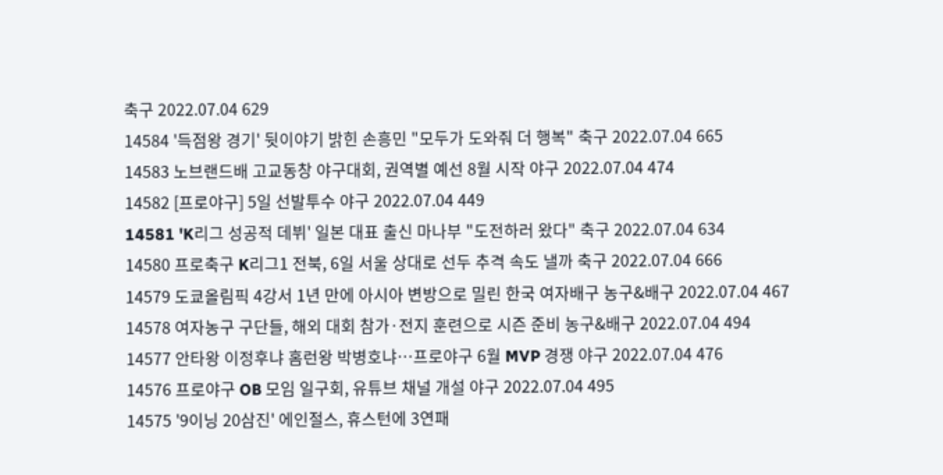축구 2022.07.04 629
14584 '득점왕 경기' 뒷이야기 밝힌 손흥민 "모두가 도와줘 더 행복" 축구 2022.07.04 665
14583 노브랜드배 고교동창 야구대회, 권역별 예선 8월 시작 야구 2022.07.04 474
14582 [프로야구] 5일 선발투수 야구 2022.07.04 449
14581 'K리그 성공적 데뷔' 일본 대표 출신 마나부 "도전하러 왔다" 축구 2022.07.04 634
14580 프로축구 K리그1 전북, 6일 서울 상대로 선두 추격 속도 낼까 축구 2022.07.04 666
14579 도쿄올림픽 4강서 1년 만에 아시아 변방으로 밀린 한국 여자배구 농구&배구 2022.07.04 467
14578 여자농구 구단들, 해외 대회 참가·전지 훈련으로 시즌 준비 농구&배구 2022.07.04 494
14577 안타왕 이정후냐 홈런왕 박병호냐…프로야구 6월 MVP 경쟁 야구 2022.07.04 476
14576 프로야구 OB 모임 일구회, 유튜브 채널 개설 야구 2022.07.04 495
14575 '9이닝 20삼진' 에인절스, 휴스턴에 3연패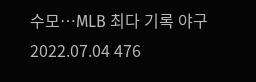수모…MLB 최다 기록 야구 2022.07.04 476